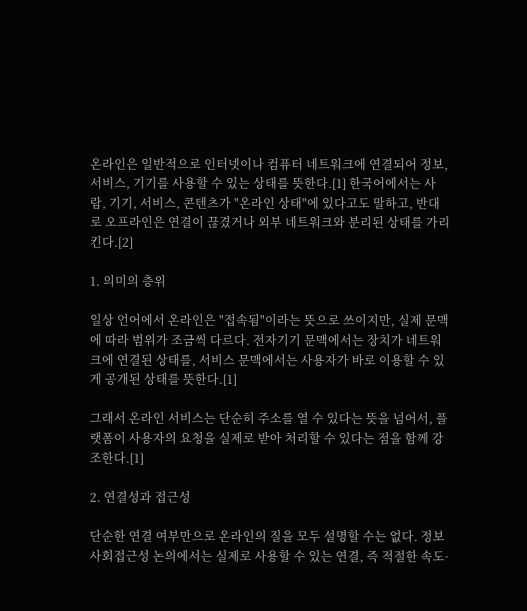온라인은 일반적으로 인터넷이나 컴퓨터 네트워크에 연결되어 정보, 서비스, 기기를 사용할 수 있는 상태를 뜻한다.[1] 한국어에서는 사람, 기기, 서비스, 콘텐츠가 "온라인 상태"에 있다고도 말하고, 반대로 오프라인은 연결이 끊겼거나 외부 네트워크와 분리된 상태를 가리킨다.[2]

1. 의미의 층위

일상 언어에서 온라인은 "접속됨"이라는 뜻으로 쓰이지만, 실제 문맥에 따라 범위가 조금씩 다르다. 전자기기 문맥에서는 장치가 네트워크에 연결된 상태를, 서비스 문맥에서는 사용자가 바로 이용할 수 있게 공개된 상태를 뜻한다.[1]

그래서 온라인 서비스는 단순히 주소를 열 수 있다는 뜻을 넘어서, 플랫폼이 사용자의 요청을 실제로 받아 처리할 수 있다는 점을 함께 강조한다.[1]

2. 연결성과 접근성

단순한 연결 여부만으로 온라인의 질을 모두 설명할 수는 없다. 정보 사회접근성 논의에서는 실제로 사용할 수 있는 연결, 즉 적절한 속도·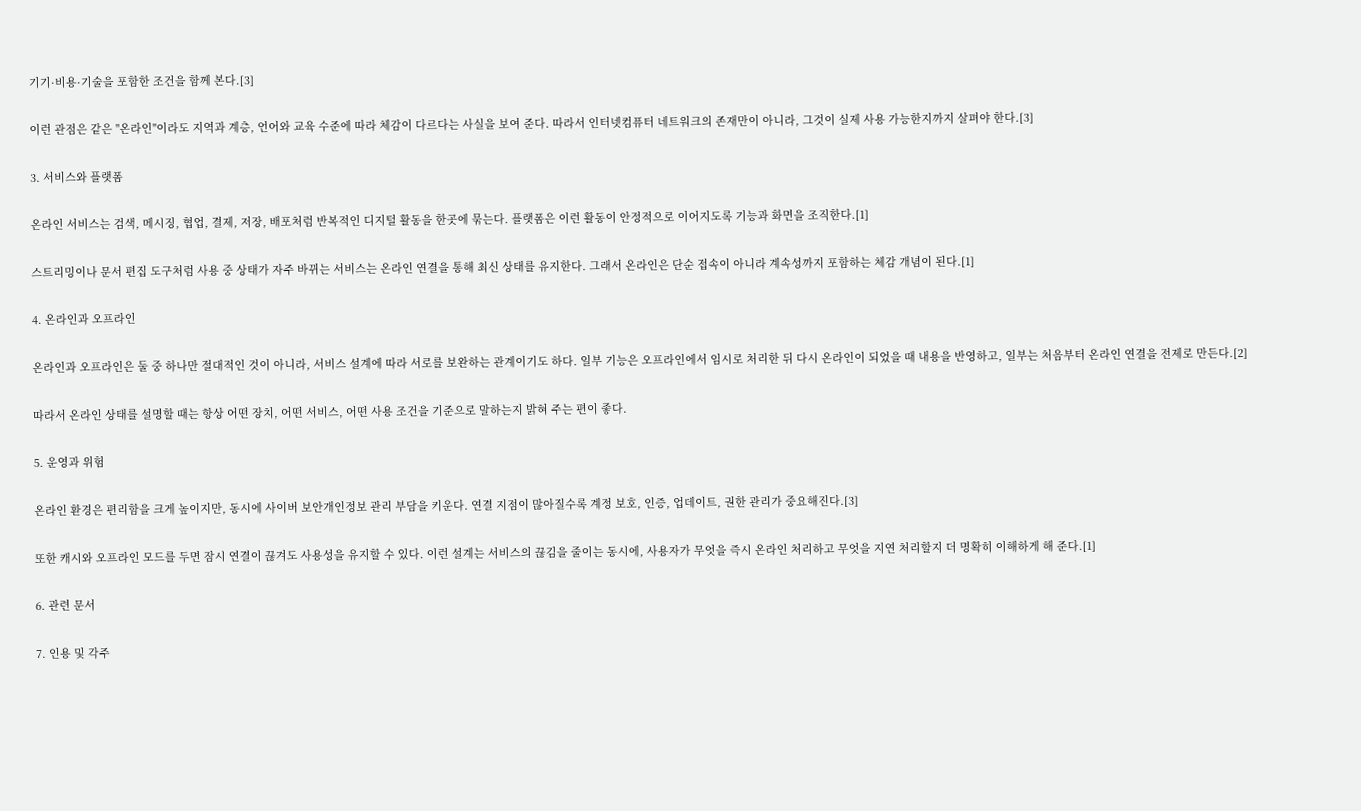기기·비용·기술을 포함한 조건을 함께 본다.[3]

이런 관점은 같은 "온라인"이라도 지역과 계층, 언어와 교육 수준에 따라 체감이 다르다는 사실을 보여 준다. 따라서 인터넷컴퓨터 네트워크의 존재만이 아니라, 그것이 실제 사용 가능한지까지 살펴야 한다.[3]

3. 서비스와 플랫폼

온라인 서비스는 검색, 메시징, 협업, 결제, 저장, 배포처럼 반복적인 디지털 활동을 한곳에 묶는다. 플랫폼은 이런 활동이 안정적으로 이어지도록 기능과 화면을 조직한다.[1]

스트리밍이나 문서 편집 도구처럼 사용 중 상태가 자주 바뀌는 서비스는 온라인 연결을 통해 최신 상태를 유지한다. 그래서 온라인은 단순 접속이 아니라 계속성까지 포함하는 체감 개념이 된다.[1]

4. 온라인과 오프라인

온라인과 오프라인은 둘 중 하나만 절대적인 것이 아니라, 서비스 설계에 따라 서로를 보완하는 관계이기도 하다. 일부 기능은 오프라인에서 임시로 처리한 뒤 다시 온라인이 되었을 때 내용을 반영하고, 일부는 처음부터 온라인 연결을 전제로 만든다.[2]

따라서 온라인 상태를 설명할 때는 항상 어떤 장치, 어떤 서비스, 어떤 사용 조건을 기준으로 말하는지 밝혀 주는 편이 좋다.

5. 운영과 위험

온라인 환경은 편리함을 크게 높이지만, 동시에 사이버 보안개인정보 관리 부담을 키운다. 연결 지점이 많아질수록 계정 보호, 인증, 업데이트, 권한 관리가 중요해진다.[3]

또한 캐시와 오프라인 모드를 두면 잠시 연결이 끊겨도 사용성을 유지할 수 있다. 이런 설계는 서비스의 끊김을 줄이는 동시에, 사용자가 무엇을 즉시 온라인 처리하고 무엇을 지연 처리할지 더 명확히 이해하게 해 준다.[1]

6. 관련 문서

7. 인용 및 각주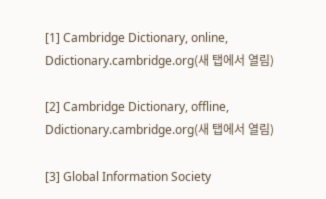[1] Cambridge Dictionary, online, Ddictionary.cambridge.org(새 탭에서 열림)

[2] Cambridge Dictionary, offline, Ddictionary.cambridge.org(새 탭에서 열림)

[3] Global Information Society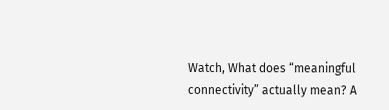Watch, What does “meaningful connectivity” actually mean? A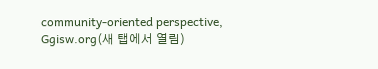community-oriented perspective, Ggisw.org(새 탭에서 열림)